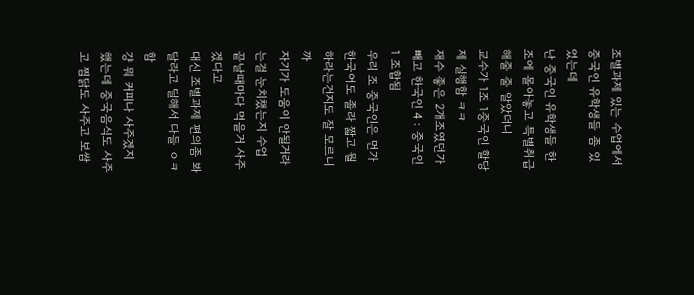조별과제 있는 수업에서 중국인 유학생들 좀 있었는데
난 중국인 유학생들 한 조에 몰아놓고 특별취급 해줄 줄 알았더니
교수가 1조 1중국인 할당제 실행함 ㅋㅋ
재수 좋은 2개조였던가 빼고 한국인 4 : 중국인 1 조합됨
우리 조 중국인은 먼가 한국어도 졸라 짧고 뭘 하라는건지도 잘 모르니까
자기가 도움이 안될거라는걸 눈치챘는지 수업 끝날때마다 먹을거 사주겠다고
대신 조별과제 편의좀 봐달라고 딜해서 다들 ㅇㅋ함
걍 뭐 커피나 사주겠지 했는데 중국음식도 사주고 찜닭도 사주고 보쌈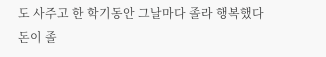도 사주고 한 학기동안 그날마다 졸라 행복했다
돈이 졸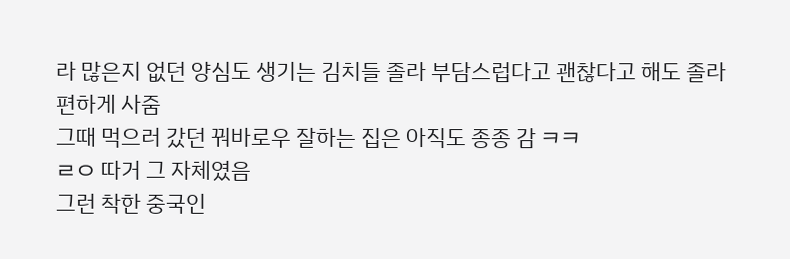라 많은지 없던 양심도 생기는 김치들 졸라 부담스럽다고 괜찮다고 해도 졸라 편하게 사줌
그때 먹으러 갔던 꿔바로우 잘하는 집은 아직도 종종 감 ㅋㅋ
ㄹㅇ 따거 그 자체였음
그런 착한 중국인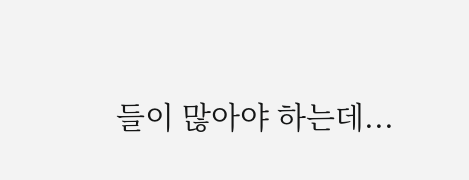들이 많아야 하는데...